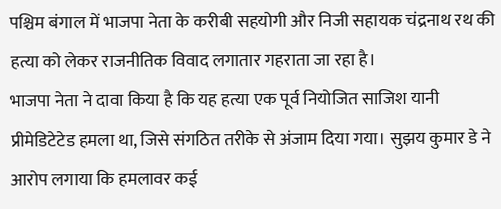पश्चिम बंगाल में भाजपा नेता के करीबी सहयोगी और निजी सहायक चंद्रनाथ रथ की हत्या को लेकर राजनीतिक विवाद लगातार गहराता जा रहा है।
भाजपा नेता ने दावा किया है कि यह हत्या एक पूर्व नियोजित साजिश यानी प्रीमेडिटेटेड हमला था, जिसे संगठित तरीके से अंजाम दिया गया। सुझय कुमार डे ने आरोप लगाया कि हमलावर कई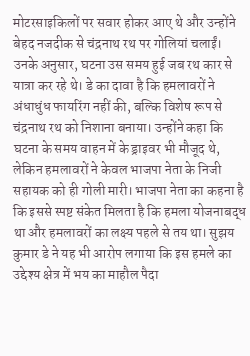मोटरसाइकिलों पर सवार होकर आए थे और उन्होंने बेहद नजदीक से चंद्रनाथ रथ पर गोलियां चलाईं। उनके अनुसार, घटना उस समय हुई जब रथ कार से यात्रा कर रहे थे। डे का दावा है कि हमलावरों ने अंधाधुंध फायरिंग नहीं की, बल्कि विशेष रूप से चंद्रनाथ रथ को निशाना बनाया। उन्होंने कहा कि घटना के समय वाहन में के ड्राइवर भी मौजूद थे, लेकिन हमलावरों ने केवल भाजपा नेता के निजी सहायक को ही गोली मारी। भाजपा नेता का कहना है कि इससे स्पष्ट संकेत मिलता है कि हमला योजनाबद्ध था और हमलावरों का लक्ष्य पहले से तय था। सुझय कुमार डे ने यह भी आरोप लगाया कि इस हमले का उद्देश्य क्षेत्र में भय का माहौल पैदा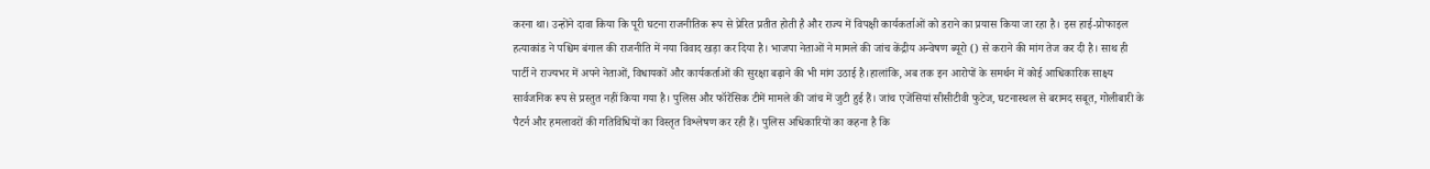करना था। उन्होंने दावा किया कि पूरी घटना राजनीतिक रूप से प्रेरित प्रतीत होती है और राज्य में विपक्षी कार्यकर्ताओं को डराने का प्रयास किया जा रहा है। इस हाई-प्रोफाइल हत्याकांड ने पश्चिम बंगाल की राजनीति में नया विवाद खड़ा कर दिया है। भाजपा नेताओं ने मामले की जांच केंद्रीय अन्वेषण ब्यूरो () से कराने की मांग तेज कर दी है। साथ ही पार्टी ने राज्यभर में अपने नेताओं, विधायकों और कार्यकर्ताओं की सुरक्षा बढ़ाने की भी मांग उठाई है।हालांकि, अब तक इन आरोपों के समर्थन में कोई आधिकारिक साक्ष्य सार्वजनिक रूप से प्रस्तुत नहीं किया गया है। पुलिस और फॉरेंसिक टीमें मामले की जांच में जुटी हुई हैं। जांच एजेंसियां सीसीटीवी फुटेज, घटनास्थल से बरामद सबूत, गोलीबारी के पैटर्न और हमलावरों की गतिविधियों का विस्तृत विश्लेषण कर रही हैं। पुलिस अधिकारियों का कहना है कि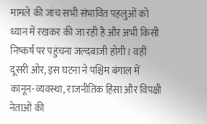मामले की जांच सभी संभावित पहलुओं को ध्यान में रखकर की जा रही है और अभी किसी निष्कर्ष पर पहुंचना जल्दबाजी होगी। वहीं दूसरी ओर, इस घटना ने पश्चिम बंगाल में कानून-व्यवस्था, राजनीतिक हिंसा और विपक्षी नेताओं की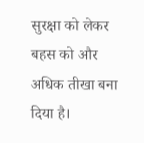सुरक्षा को लेकर बहस को और अधिक तीखा बना दिया है।